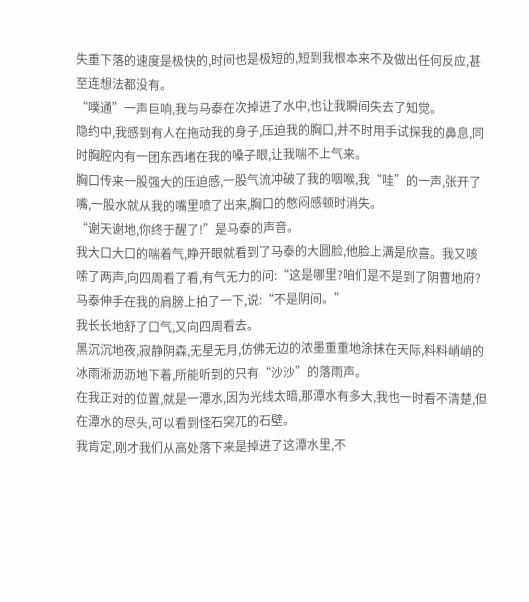失重下落的速度是极快的,时间也是极短的,短到我根本来不及做出任何反应,甚至连想法都没有。
“噗通”一声巨响,我与马泰在次掉进了水中,也让我瞬间失去了知觉。
隐约中,我感到有人在拖动我的身子,压迫我的胸口,并不时用手试探我的鼻息,同时胸腔内有一团东西堵在我的嗓子眼,让我喘不上气来。
胸口传来一股强大的压迫感,一股气流冲破了我的咽喉,我“哇”的一声,张开了嘴,一股水就从我的嘴里喷了出来,胸口的憋闷感顿时消失。
“谢天谢地,你终于醒了!”是马泰的声音。
我大口大口的喘着气,睁开眼就看到了马泰的大圆脸,他脸上满是欣喜。我又咳嗦了两声,向四周看了看,有气无力的问:“这是哪里?咱们是不是到了阴曹地府?
马泰伸手在我的肩膀上拍了一下,说:“不是阴间。”
我长长地舒了口气,又向四周看去。
黑沉沉地夜,寂静阴森,无星无月,仿佛无边的浓墨重重地涂抹在天际,料料峭峭的冰雨淅沥沥地下着,所能听到的只有“沙沙”的落雨声。
在我正对的位置,就是一潭水,因为光线太暗,那潭水有多大,我也一时看不清楚,但在潭水的尽头,可以看到怪石突兀的石壁。
我肯定,刚才我们从高处落下来是掉进了这潭水里,不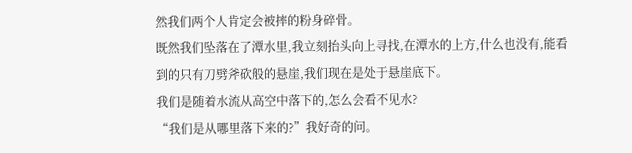然我们两个人肯定会被摔的粉身碎骨。
既然我们坠落在了潭水里,我立刻抬头向上寻找,在潭水的上方,什么也没有,能看到的只有刀劈斧砍般的悬崖,我们现在是处于悬崖底下。
我们是随着水流从高空中落下的,怎么会看不见水?
“我们是从哪里落下来的?”我好奇的问。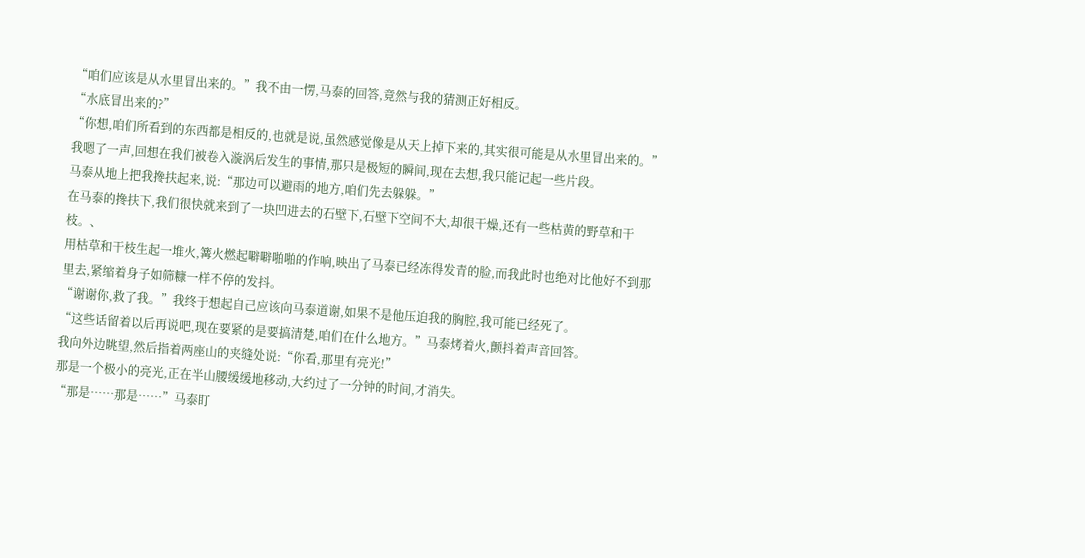“咱们应该是从水里冒出来的。”我不由一愣,马泰的回答,竟然与我的猜测正好相反。
“水底冒出来的?”
“你想,咱们所看到的东西都是相反的,也就是说,虽然感觉像是从天上掉下来的,其实很可能是从水里冒出来的。”
我嗯了一声,回想在我们被卷入漩涡后发生的事情,那只是极短的瞬间,现在去想,我只能记起一些片段。
马泰从地上把我搀扶起来,说:“那边可以避雨的地方,咱们先去躲躲。”
在马泰的搀扶下,我们很快就来到了一块凹进去的石壁下,石壁下空间不大,却很干燥,还有一些枯黄的野草和干枝。、
用枯草和干枝生起一堆火,篝火燃起噼噼啪啪的作响,映出了马泰已经冻得发青的脸,而我此时也绝对比他好不到那里去,紧缩着身子如筛糠一样不停的发抖。
“谢谢你,救了我。”我终于想起自己应该向马泰道谢,如果不是他压迫我的胸腔,我可能已经死了。
“这些话留着以后再说吧,现在要紧的是要搞清楚,咱们在什么地方。”马泰烤着火,颤抖着声音回答。
我向外边眺望,然后指着两座山的夹缝处说:“你看,那里有亮光!”
那是一个极小的亮光,正在半山腰缓缓地移动,大约过了一分钟的时间,才消失。
“那是……那是……”马泰盯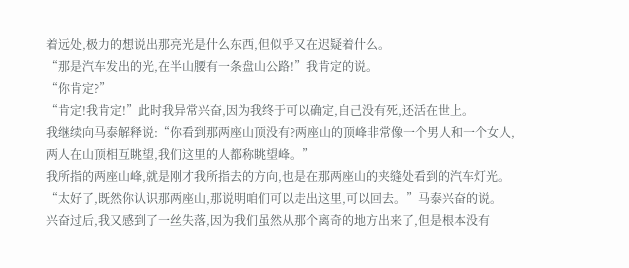着远处,极力的想说出那亮光是什么东西,但似乎又在迟疑着什么。
“那是汽车发出的光,在半山腰有一条盘山公路!”我肯定的说。
“你肯定?”
“肯定!我肯定!”此时我异常兴奋,因为我终于可以确定,自己没有死,还活在世上。
我继续向马泰解释说:“你看到那两座山顶没有?两座山的顶峰非常像一个男人和一个女人,两人在山顶相互眺望,我们这里的人都称眺望峰。”
我所指的两座山峰,就是刚才我所指去的方向,也是在那两座山的夹缝处看到的汽车灯光。
“太好了,既然你认识那两座山,那说明咱们可以走出这里,可以回去。”马泰兴奋的说。
兴奋过后,我又感到了一丝失落,因为我们虽然从那个离奇的地方出来了,但是根本没有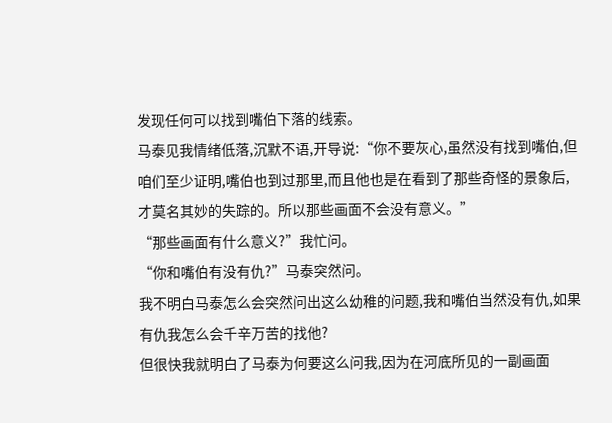发现任何可以找到嘴伯下落的线索。
马泰见我情绪低落,沉默不语,开导说:“你不要灰心,虽然没有找到嘴伯,但咱们至少证明,嘴伯也到过那里,而且他也是在看到了那些奇怪的景象后,才莫名其妙的失踪的。所以那些画面不会没有意义。”
“那些画面有什么意义?”我忙问。
“你和嘴伯有没有仇?”马泰突然问。
我不明白马泰怎么会突然问出这么幼稚的问题,我和嘴伯当然没有仇,如果有仇我怎么会千辛万苦的找他?
但很快我就明白了马泰为何要这么问我,因为在河底所见的一副画面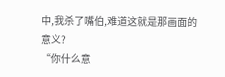中,我杀了嘴伯,难道这就是那画面的意义?
“你什么意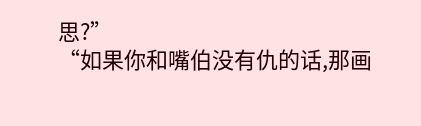思?”
“如果你和嘴伯没有仇的话,那画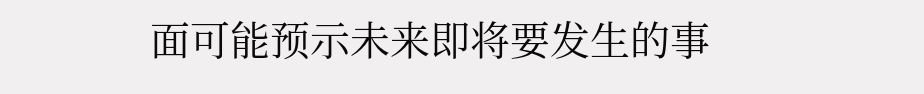面可能预示未来即将要发生的事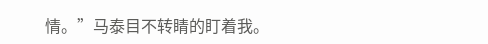情。”马泰目不转睛的盯着我。